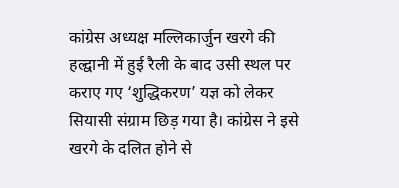कांग्रेस अध्यक्ष मल्लिकार्जुन खरगे की हल्द्वानी में हुई रैली के बाद उसी स्थल पर कराए गए ‘शुद्धिकरण’ यज्ञ को लेकर सियासी संग्राम छिड़ गया है। कांग्रेस ने इसे खरगे के दलित होने से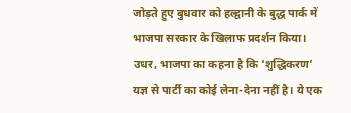जोड़ते हुए बुधवार को हल्द्वानी के बुद्ध पार्क में भाजपा सरकार के खिलाफ प्रदर्शन किया। उधर, भाजपा का कहना है कि ‘शुद्धिकरण’ यज्ञ से पार्टी का कोई लेना-देना नहीं है। ये एक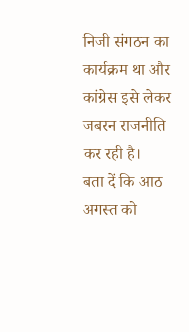निजी संगठन का कार्यक्रम था और कांग्रेस इसे लेकर जबरन राजनीति कर रही है।
बता दें कि आठ अगस्त को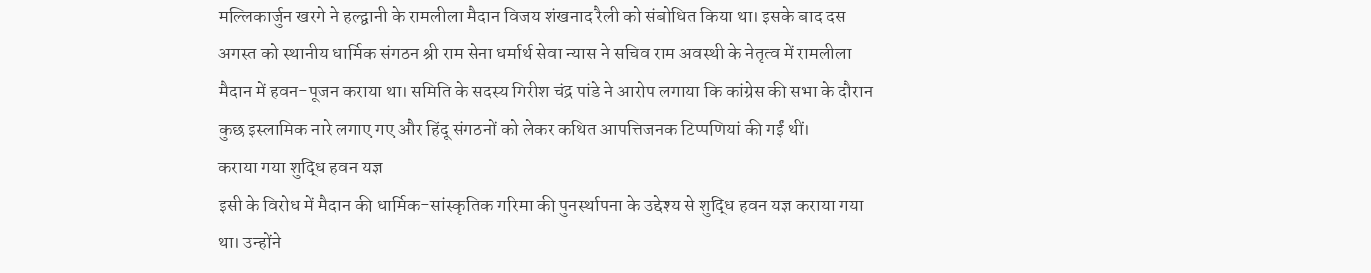मल्लिकार्जुन खरगे ने हल्द्वानी के रामलीला मैदान विजय शंखनाद रैली को संबोधित किया था। इसके बाद दस अगस्त को स्थानीय धार्मिक संगठन श्री राम सेना धर्मार्थ सेवा न्यास ने सचिव राम अवस्थी के नेतृत्व में रामलीला मैदान में हवन-पूजन कराया था। समिति के सदस्य गिरीश चंद्र पांडे ने आरोप लगाया कि कांग्रेस की सभा के दौरान कुछ इस्लामिक नारे लगाए गए और हिंदू संगठनों को लेकर कथित आपत्तिजनक टिप्पणियां की गईं थीं।
कराया गया शुद्धि हवन यज्ञ
इसी के विरोध में मैदान की धार्मिक-सांस्कृतिक गरिमा की पुनर्स्थापना के उद्देश्य से शुद्धि हवन यज्ञ कराया गया था। उन्होंने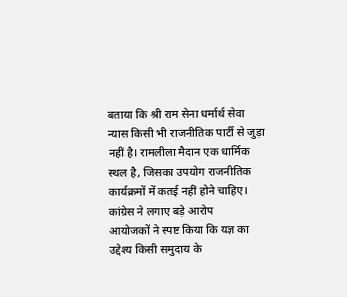बताया कि श्री राम सेना धर्मार्थ सेवा न्यास किसी भी राजनीतिक पार्टी से जुड़ा नहीं है। रामलीला मैदान एक धार्मिक स्थल है, जिसका उपयोग राजनीतिक कार्यक्रमों में कतई नहीं होने चाहिए।
कांग्रेस ने लगाए बड़े आरोप
आयोजकों ने स्पष्ट किया कि यज्ञ का उद्देश्य किसी समुदाय के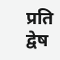प्रति द्वेष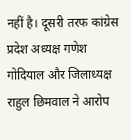नहीं है। दूसरी तरफ कांग्रेस प्रदेश अध्यक्ष गणेश गोदियाल और जिलाध्यक्ष राहुल छिमवाल ने आरोप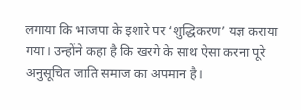लगाया कि भाजपा के इशारे पर ‘शुद्धिकरण’ यज्ञ कराया गया। उन्होंने कहा है कि खरगे के साथ ऐसा करना पूरे अनुसूचित जाति समाज का अपमान है।